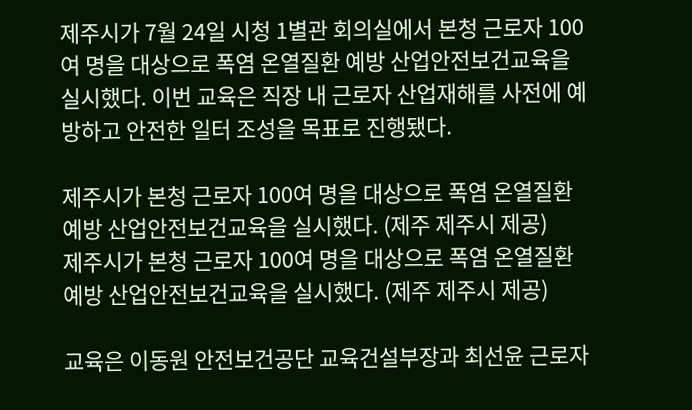제주시가 7월 24일 시청 1별관 회의실에서 본청 근로자 100여 명을 대상으로 폭염 온열질환 예방 산업안전보건교육을 실시했다. 이번 교육은 직장 내 근로자 산업재해를 사전에 예방하고 안전한 일터 조성을 목표로 진행됐다.

제주시가 본청 근로자 100여 명을 대상으로 폭염 온열질환 예방 산업안전보건교육을 실시했다. (제주 제주시 제공)
제주시가 본청 근로자 100여 명을 대상으로 폭염 온열질환 예방 산업안전보건교육을 실시했다. (제주 제주시 제공)

교육은 이동원 안전보건공단 교육건설부장과 최선윤 근로자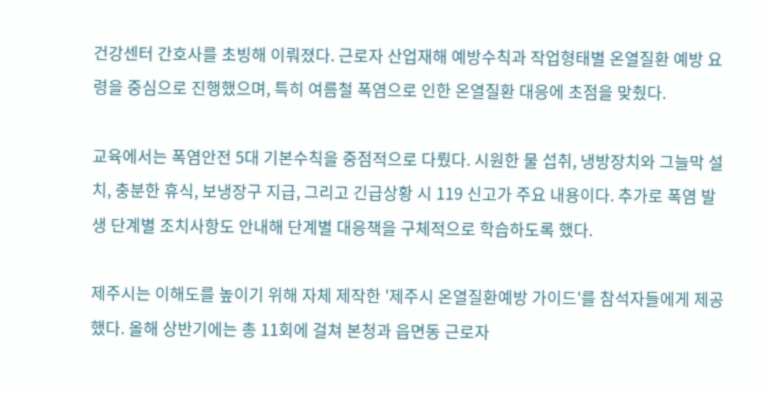건강센터 간호사를 초빙해 이뤄졌다. 근로자 산업재해 예방수칙과 작업형태별 온열질환 예방 요령을 중심으로 진행했으며, 특히 여름철 폭염으로 인한 온열질환 대응에 초점을 맞췄다.

교육에서는 폭염안전 5대 기본수칙을 중점적으로 다뤘다. 시원한 물 섭취, 냉방장치와 그늘막 설치, 충분한 휴식, 보냉장구 지급, 그리고 긴급상황 시 119 신고가 주요 내용이다. 추가로 폭염 발생 단계별 조치사항도 안내해 단계별 대응책을 구체적으로 학습하도록 했다.

제주시는 이해도를 높이기 위해 자체 제작한 '제주시 온열질환예방 가이드'를 참석자들에게 제공했다. 올해 상반기에는 총 11회에 걸쳐 본청과 읍면동 근로자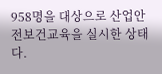958명을 대상으로 산업안전보건교육을 실시한 상태다.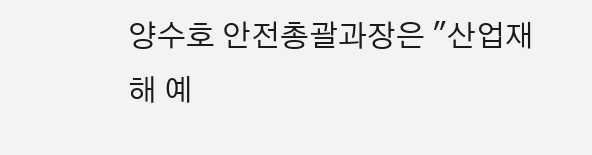양수호 안전총괄과장은 "산업재해 예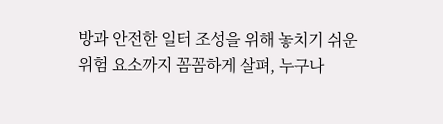방과 안전한 일터 조성을 위해 놓치기 쉬운 위험 요소까지 꼼꼼하게 살펴, 누구나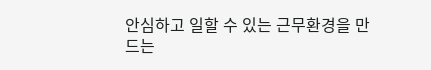안심하고 일할 수 있는 근무환경을 만드는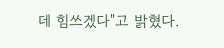데 힘쓰겠다"고 밝혔다.